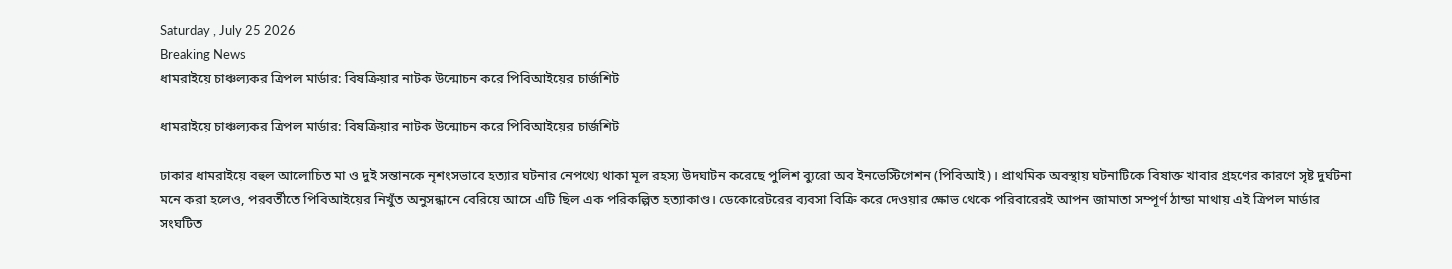Saturday , July 25 2026
Breaking News
ধামরাইয়ে চাঞ্চল্যকর ত্রিপল মার্ডার: বিষক্রিয়ার নাটক উন্মোচন করে পিবিআইয়ের চার্জশিট

ধামরাইয়ে চাঞ্চল্যকর ত্রিপল মার্ডার: বিষক্রিয়ার নাটক উন্মোচন করে পিবিআইয়ের চার্জশিট

ঢাকার ধামরাইয়ে বহুল আলোচিত মা ও দুই সন্তানকে নৃশংসভাবে হত্যার ঘটনার নেপথ্যে থাকা মূল রহস্য উদঘাটন করেছে পুলিশ ব্যুরো অব ইনভেস্টিগেশন (পিবিআই)। প্রাথমিক অবস্থায় ঘটনাটিকে বিষাক্ত খাবার গ্রহণের কারণে সৃষ্ট দুর্ঘটনা মনে করা হলেও, পরবর্তীতে পিবিআইয়ের নিখুঁত অনুসন্ধানে বেরিয়ে আসে এটি ছিল এক পরিকল্পিত হত্যাকাণ্ড। ডেকোরেটরের ব্যবসা বিক্রি করে দেওয়ার ক্ষোভ থেকে পরিবারেরই আপন জামাতা সম্পূর্ণ ঠান্ডা মাথায় এই ত্রিপল মার্ডার সংঘটিত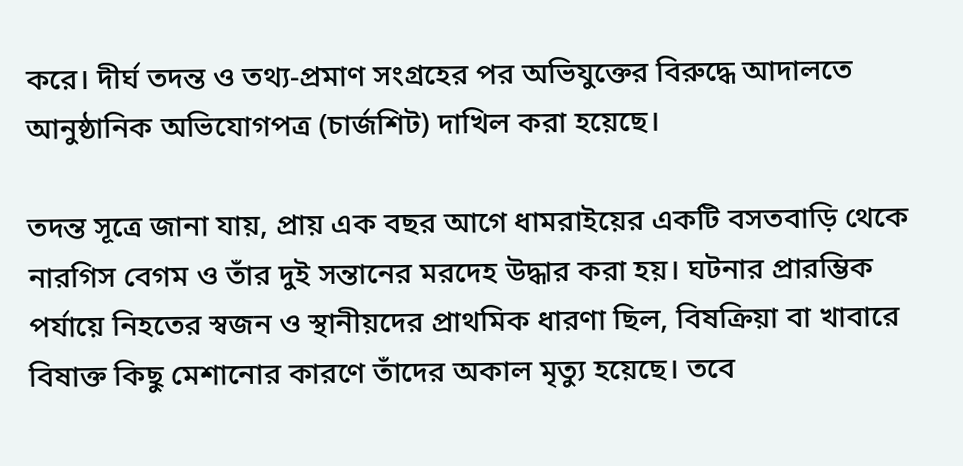করে। দীর্ঘ তদন্ত ও তথ্য-প্রমাণ সংগ্রহের পর অভিযুক্তের বিরুদ্ধে আদালতে আনুষ্ঠানিক অভিযোগপত্র (চার্জশিট) দাখিল করা হয়েছে।

তদন্ত সূত্রে জানা যায়, প্রায় এক বছর আগে ধামরাইয়ের একটি বসতবাড়ি থেকে নারগিস বেগম ও তাঁর দুই সন্তানের মরদেহ উদ্ধার করা হয়। ঘটনার প্রারম্ভিক পর্যায়ে নিহতের স্বজন ও স্থানীয়দের প্রাথমিক ধারণা ছিল, বিষক্রিয়া বা খাবারে বিষাক্ত কিছু মেশানোর কারণে তাঁদের অকাল মৃত্যু হয়েছে। তবে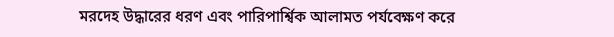মরদেহ উদ্ধারের ধরণ এবং পারিপার্শ্বিক আলামত পর্যবেক্ষণ করে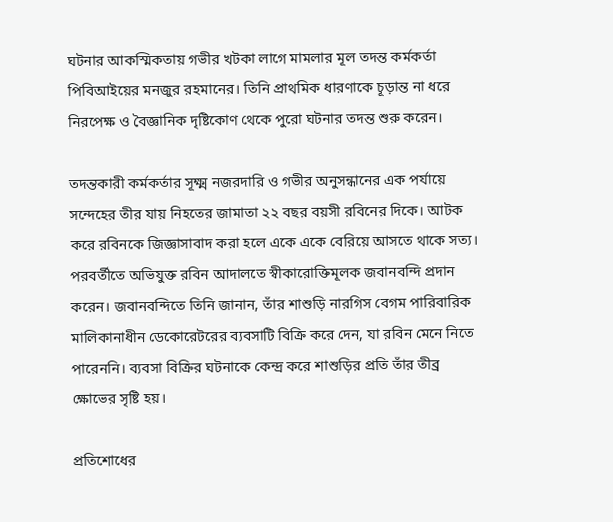ঘটনার আকস্মিকতায় গভীর খটকা লাগে মামলার মূল তদন্ত কর্মকর্তা পিবিআইয়ের মনজুর রহমানের। তিনি প্রাথমিক ধারণাকে চূড়ান্ত না ধরে নিরপেক্ষ ও বৈজ্ঞানিক দৃষ্টিকোণ থেকে পুরো ঘটনার তদন্ত শুরু করেন।

তদন্তকারী কর্মকর্তার সূক্ষ্ম নজরদারি ও গভীর অনুসন্ধানের এক পর্যায়ে সন্দেহের তীর যায় নিহতের জামাতা ২২ বছর বয়সী রবিনের দিকে। আটক করে রবিনকে জিজ্ঞাসাবাদ করা হলে একে একে বেরিয়ে আসতে থাকে সত্য। পরবর্তীতে অভিযুক্ত রবিন আদালতে স্বীকারোক্তিমূলক জবানবন্দি প্রদান করেন। জবানবন্দিতে তিনি জানান, তাঁর শাশুড়ি নারগিস বেগম পারিবারিক মালিকানাধীন ডেকোরেটরের ব্যবসাটি বিক্রি করে দেন, যা রবিন মেনে নিতে পারেননি। ব্যবসা বিক্রির ঘটনাকে কেন্দ্র করে শাশুড়ির প্রতি তাঁর তীব্র ক্ষোভের সৃষ্টি হয়।

প্রতিশোধের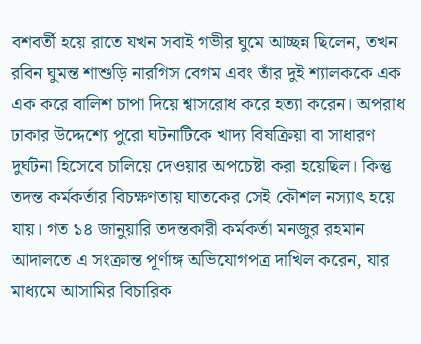বশবর্তী হয়ে রাতে যখন সবাই গভীর ঘুমে আচ্ছন্ন ছিলেন, তখন রবিন ঘুমন্ত শাশুড়ি নারগিস বেগম এবং তাঁর দুই শ্যালককে এক এক করে বালিশ চাপা দিয়ে শ্বাসরোধ করে হত্যা করেন। অপরাধ ঢাকার উদ্দেশ্যে পুরো ঘটনাটিকে খাদ্য বিষক্রিয়া বা সাধারণ দুর্ঘটনা হিসেবে চালিয়ে দেওয়ার অপচেষ্টা করা হয়েছিল। কিন্তু তদন্ত কর্মকর্তার বিচক্ষণতায় ঘাতকের সেই কৌশল নস্যাৎ হয়ে যায়। গত ১৪ জানুয়ারি তদন্তকারী কর্মকর্তা মনজুর রহমান আদালতে এ সংক্রান্ত পূর্ণাঙ্গ অভিযোগপত্র দাখিল করেন, যার মাধ্যমে আসামির বিচারিক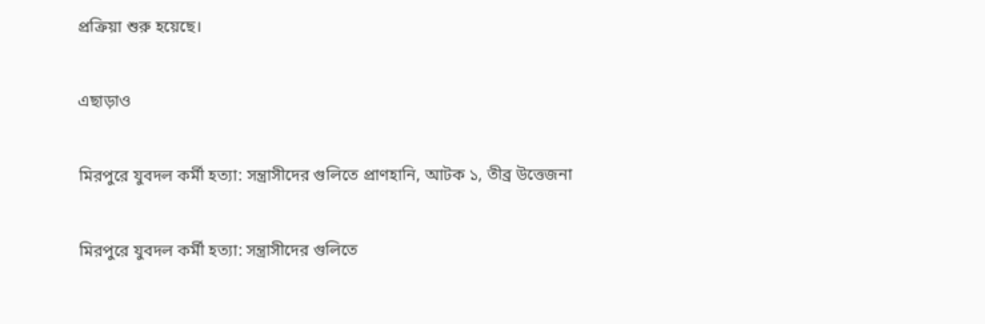প্রক্রিয়া শুরু হয়েছে।

এছাড়াও

মিরপুরে যুবদল কর্মী হত্যা: সন্ত্রাসীদের গুলিতে প্রাণহানি, আটক ১, তীব্র উত্তেজনা

মিরপুরে যুবদল কর্মী হত্যা: সন্ত্রাসীদের গুলিতে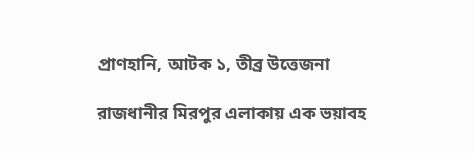প্রাণহানি, আটক ১, তীব্র উত্তেজনা

রাজধানীর মিরপুর এলাকায় এক ভয়াবহ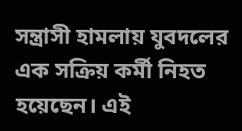সন্ত্রাসী হামলায় যুবদলের এক সক্রিয় কর্মী নিহত হয়েছেন। এই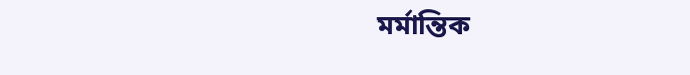মর্মান্তিক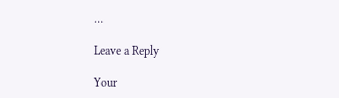…

Leave a Reply

Your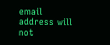email address will not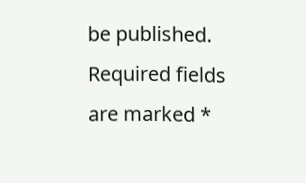be published. Required fields are marked *